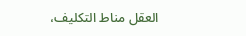العقل مناط التكليف،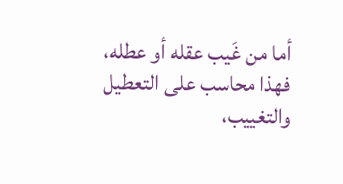أما من غَيب عقله أو عطله، فهذا محاسب على التعطيل والتغييب،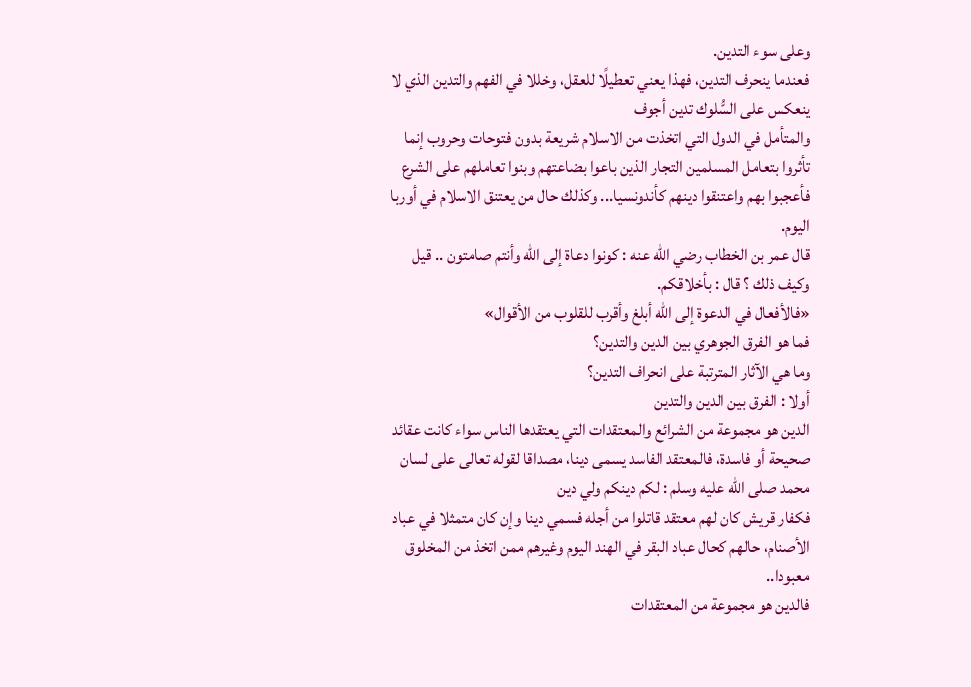وعلى سوء التدين.
فعندما ينحرف التدين، فهذا يعني تعطيلًا للعقل، وخللا في الفهم والتدين الذي لا ينعكس على السُّلوك تدين أجوف
والمتأمل في الدول التي اتخذت من الاسلام شريعة بدون فتوحات وحروب إنما تأثروا بتعامل المسلمين التجار الذين باعوا بضاعتهم وبنوا تعاملهم على الشرع فأعجبوا بهم واعتنقوا دينهم كأندونسيا... وكذلك حال من يعتنق الاسلام في أوربا اليوم.
قال عمر بن الخطاب رضي الله عنه : كونوا دعاة إلى الله وأنتم صامتون .. قيل وكيف ذلك ؟ قال : بأخلاقكم.
«فالأفعال في الدعوة إلى الله أبلغ وأقرب للقلوب من الأقوال»
فما هو الفرق الجوهري بين الدين والتدين؟
وما هي الآثار المترتبة على انحراف التدين؟
أولا : الفرق بين الدين والتدين
الدين هو مجموعة من الشرائع والمعتقدات التي يعتقدها الناس سواء كانت عقائد صحيحة أو فاسدة، فالمعتقد الفاسد يسمى دينا، مصداقا لقوله تعالى على لسان محمد صلى الله عليه وسلم : لكم دينكم ولي دين
فكفار قريش كان لهم معتقد قاتلوا من أجله فسمي دينا وإن كان متمثلا في عباد الأصنام، حالهم كحال عباد البقر في الهند اليوم وغيرهم ممن اتخذ من المخلوق معبودا..
فالدين هو مجموعة من المعتقدات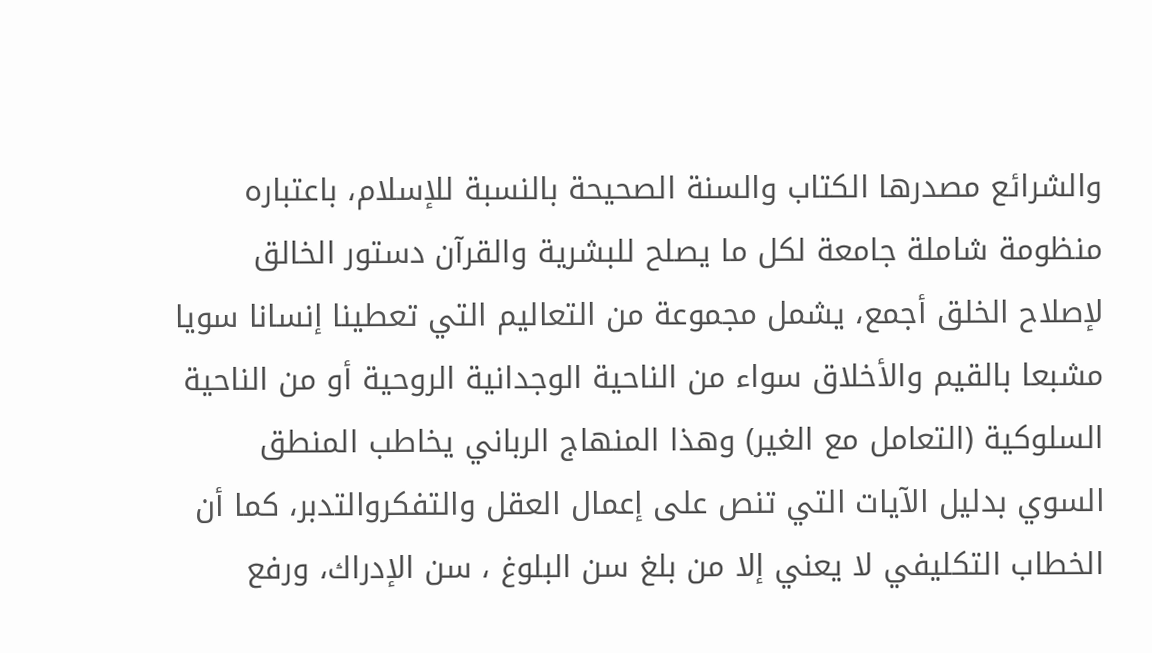والشرائع مصدرها الكتاب والسنة الصحيحة بالنسبة للإسلام، باعتباره منظومة شاملة جامعة لكل ما يصلح للبشرية والقرآن دستور الخالق لإصلاح الخلق أجمع، يشمل مجموعة من التعاليم التي تعطينا إنسانا سويا مشبعا بالقيم والأخلاق سواء من الناحية الوجدانية الروحية أو من الناحية السلوكية (التعامل مع الغير) وهذا المنهاج الرباني يخاطب المنطق السوي بدليل الآيات التي تنص على إعمال العقل والتفكروالتدبر، كما أن الخطاب التكليفي لا يعني إلا من بلغ سن البلوغ ، سن الإدراك، ورفع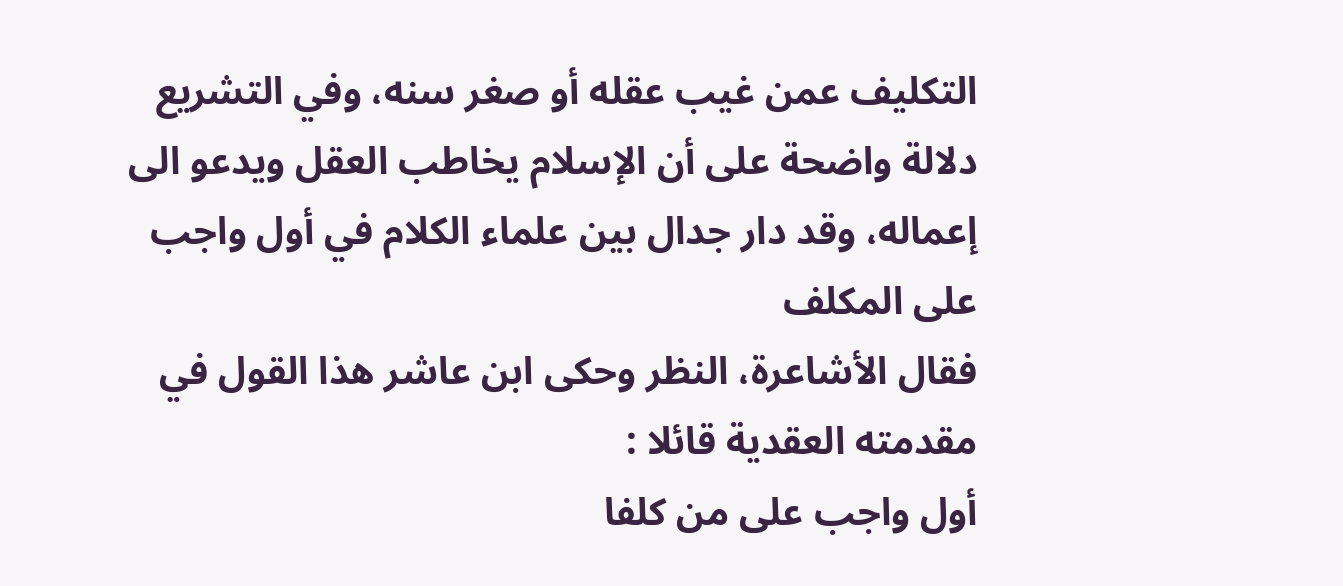التكليف عمن غيب عقله أو صغر سنه، وفي التشريع دلالة واضحة على أن الإسلام يخاطب العقل ويدعو الى إعماله، وقد دار جدال بين علماء الكلام في أول واجب على المكلف
فقال الأشاعرة، النظر وحكى ابن عاشر هذا القول في مقدمته العقدية قائلا :
أول واجب على من كلفا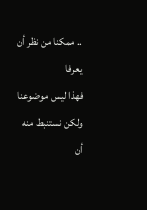.. ممكنا من نظر أن يعرفا
فهذا ليس موضوعنا ولكن نستنبط منه أن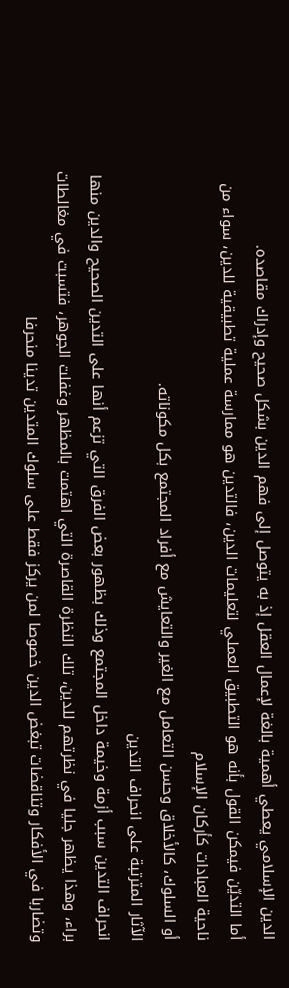الدين الإسلامي يعطي أهمية بالغة لإعمال العقل إذ به يتوصل إلى فهم الدين بشكل صحيح وإدراك مقاصده.
أما التديّن فيمكن القول بأنه هو التطبيق العملي لتعليمات الدين، فالتدين هو ممارسة عملية تطبيقية للدين، سواء من ناحية العبادات كأركان الإسلام
أو السلوك، كالأخلاق وحسن التعامل مع الغير والتعايش مع أفراد المجتمع بكل مكوناته.
الآثار المترتبة على انحراف التدين
انحراف التدين سبب أزمة وخيمة داخل المجتمع وذلك بظهور بعض الفرق التي تزعم أنها على التدين الصحيح والدين منها براء، وهذا يظهر جليا في نظرتهم للدين، تلك النظرة القاصرة التي اهتمت بالمظهر وغفلت الجوهر، فتسبت في مغالطات وتضاربا في الأفكار وتناقضات تبغض الدين خصوصا لمن يركز فقط على سلوك المتدين تدينا منحرفا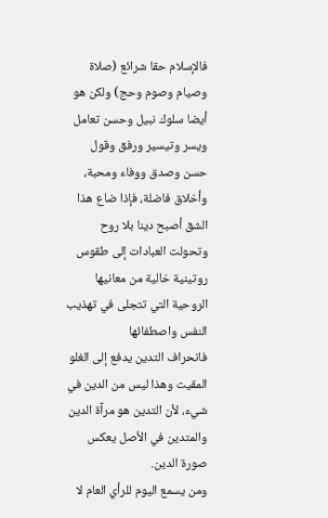فالإسلام حقا شرائع (صلاة وصيام وصوم وحج) ولكن هو أيضا سلوك نبيل وحسن تعامل ويسر وتيسير ورفق وقول حسن وصدق ووفاء ومحبة، وأخلاق فاضلة، فإذا ضاع هذا الشق أصبح دينا بلا روح وتحولت العبادات إلى طقوس روتينية خالية من معانيها الروحية التي تتجلى في تهذيب النفس واصطفائها
فانحراف التدين يدفع إلى الغلو المقيت وهذا ليس من الدين في شيء، لأن التدين هو مرآة الدين والمتدين في الأصل يعكس صورة الدين.
ومن يسمع اليوم للرأي العام لا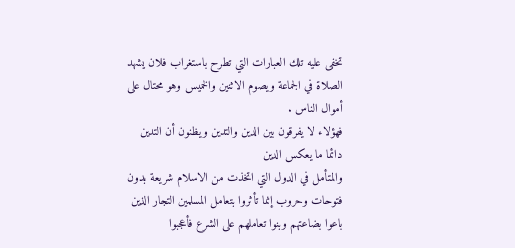تخفى عليه تلك العبارات التي تطرح باستغراب فلان يشهد الصلاة في الجماعة ويصوم الاثنين والخميس وهو محتال على أموال الناس .
فهؤلاء لا يفرقون بين الدين والتدين ويظنون أن التدين دائما ما يعكس الدين
والمتأمل في الدول التي اتخذت من الاسلام شريعة بدون فتوحات وحروب إنما تأثروا بتعامل المسلمين التجار الذين باعوا بضاعتهم وبنوا تعاملهم على الشرع فأعجبوا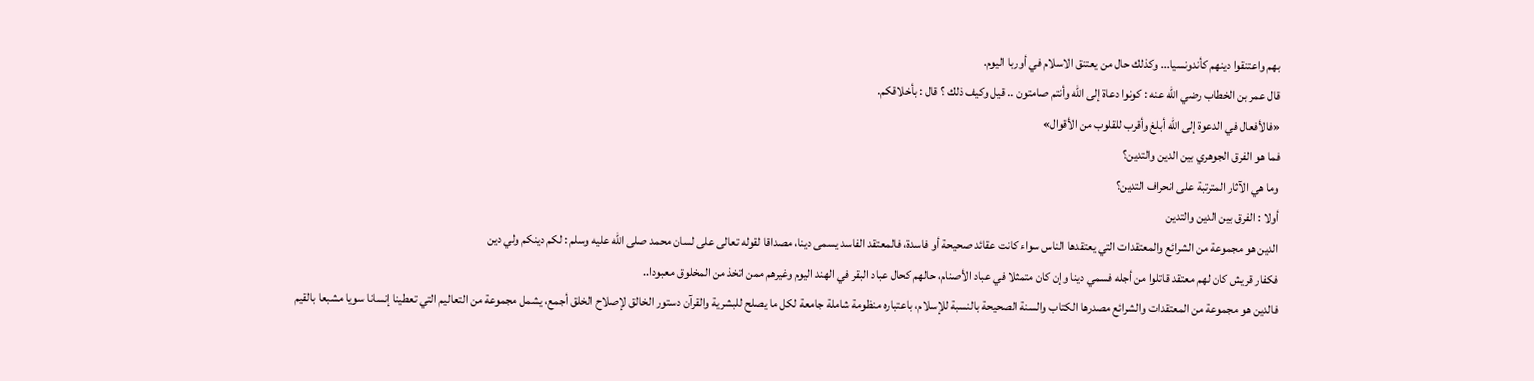بهم واعتنقوا دينهم كأندونسيا... وكذلك حال من يعتنق الاسلام في أوربا اليوم.
قال عمر بن الخطاب رضي الله عنه : كونوا دعاة إلى الله وأنتم صامتون .. قيل وكيف ذلك ؟ قال : بأخلاقكم.
«فالأفعال في الدعوة إلى الله أبلغ وأقرب للقلوب من الأقوال»
فما هو الفرق الجوهري بين الدين والتدين؟
وما هي الآثار المترتبة على انحراف التدين؟
أولا : الفرق بين الدين والتدين
الدين هو مجموعة من الشرائع والمعتقدات التي يعتقدها الناس سواء كانت عقائد صحيحة أو فاسدة، فالمعتقد الفاسد يسمى دينا، مصداقا لقوله تعالى على لسان محمد صلى الله عليه وسلم : لكم دينكم ولي دين
فكفار قريش كان لهم معتقد قاتلوا من أجله فسمي دينا وإن كان متمثلا في عباد الأصنام، حالهم كحال عباد البقر في الهند اليوم وغيرهم ممن اتخذ من المخلوق معبودا..
فالدين هو مجموعة من المعتقدات والشرائع مصدرها الكتاب والسنة الصحيحة بالنسبة للإسلام، باعتباره منظومة شاملة جامعة لكل ما يصلح للبشرية والقرآن دستور الخالق لإصلاح الخلق أجمع، يشمل مجموعة من التعاليم التي تعطينا إنسانا سويا مشبعا بالقيم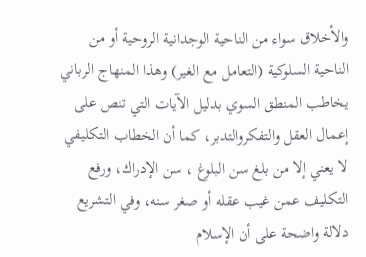والأخلاق سواء من الناحية الوجدانية الروحية أو من الناحية السلوكية (التعامل مع الغير) وهذا المنهاج الرباني يخاطب المنطق السوي بدليل الآيات التي تنص على إعمال العقل والتفكروالتدبر، كما أن الخطاب التكليفي لا يعني إلا من بلغ سن البلوغ ، سن الإدراك، ورفع التكليف عمن غيب عقله أو صغر سنه، وفي التشريع دلالة واضحة على أن الإسلام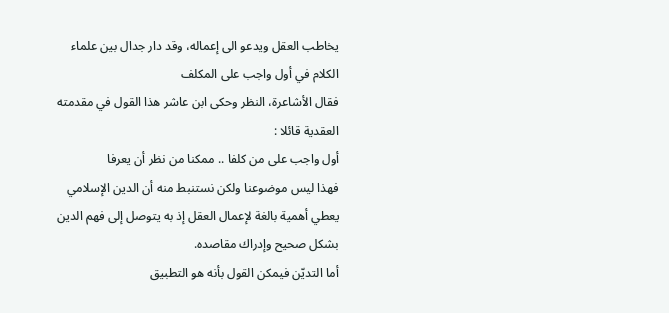يخاطب العقل ويدعو الى إعماله، وقد دار جدال بين علماء الكلام في أول واجب على المكلف
فقال الأشاعرة، النظر وحكى ابن عاشر هذا القول في مقدمته العقدية قائلا :
أول واجب على من كلفا .. ممكنا من نظر أن يعرفا
فهذا ليس موضوعنا ولكن نستنبط منه أن الدين الإسلامي يعطي أهمية بالغة لإعمال العقل إذ به يتوصل إلى فهم الدين بشكل صحيح وإدراك مقاصده.
أما التديّن فيمكن القول بأنه هو التطبيق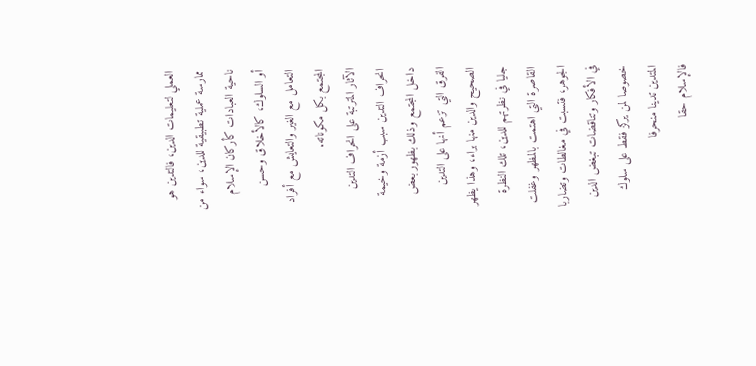العملي لتعليمات الدين، فالتدين هو ممارسة عملية تطبيقية للدين، سواء من ناحية العبادات كأركان الإسلام
أو السلوك، كالأخلاق وحسن التعامل مع الغير والتعايش مع أفراد المجتمع بكل مكوناته.
الآثار المترتبة على انحراف التدين
انحراف التدين سبب أزمة وخيمة داخل المجتمع وذلك بظهور بعض الفرق التي تزعم أنها على التدين الصحيح والدين منها براء، وهذا يظهر جليا في نظرتهم للدين، تلك النظرة القاصرة التي اهتمت بالمظهر وغفلت الجوهر، فتسبت في مغالطات وتضاربا في الأفكار وتناقضات تبغض الدين خصوصا لمن يركز فقط على سلوك المتدين تدينا منحرفا
فالإسلام حقا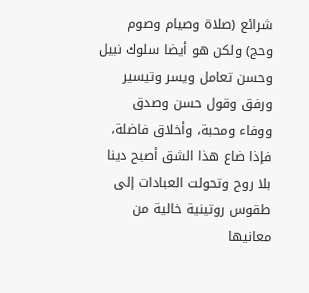شرائع (صلاة وصيام وصوم وحج) ولكن هو أيضا سلوك نبيل وحسن تعامل ويسر وتيسير ورفق وقول حسن وصدق ووفاء ومحبة، وأخلاق فاضلة، فإذا ضاع هذا الشق أصبح دينا بلا روح وتحولت العبادات إلى طقوس روتينية خالية من معانيها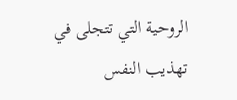الروحية التي تتجلى في تهذيب النفس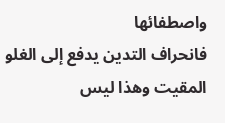واصطفائها
فانحراف التدين يدفع إلى الغلو المقيت وهذا ليس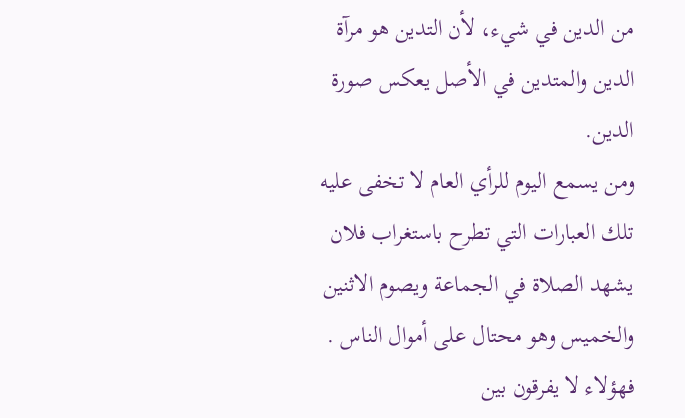من الدين في شيء، لأن التدين هو مرآة الدين والمتدين في الأصل يعكس صورة الدين.
ومن يسمع اليوم للرأي العام لا تخفى عليه تلك العبارات التي تطرح باستغراب فلان يشهد الصلاة في الجماعة ويصوم الاثنين والخميس وهو محتال على أموال الناس .
فهؤلاء لا يفرقون بين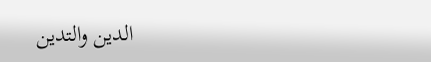الدين والتدين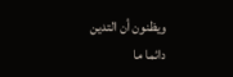ويظنون أن التدين دائما ما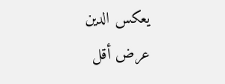يعكس الدين
عرض أقل